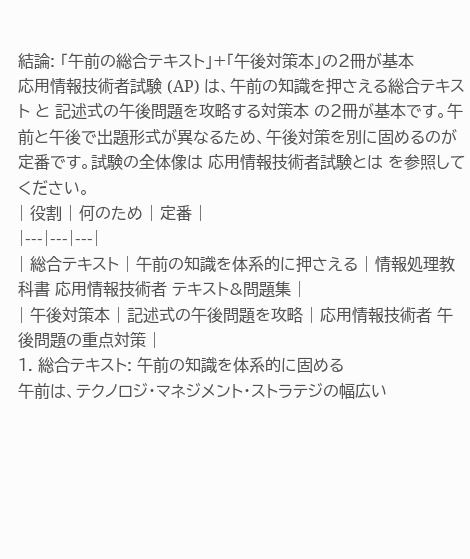結論: 「午前の総合テキスト」+「午後対策本」の2冊が基本
応用情報技術者試験 (AP) は、午前の知識を押さえる総合テキスト と 記述式の午後問題を攻略する対策本 の2冊が基本です。午前と午後で出題形式が異なるため、午後対策を別に固めるのが定番です。試験の全体像は 応用情報技術者試験とは を参照してください。
| 役割 | 何のため | 定番 |
|---|---|---|
| 総合テキスト | 午前の知識を体系的に押さえる | 情報処理教科書 応用情報技術者 テキスト&問題集 |
| 午後対策本 | 記述式の午後問題を攻略 | 応用情報技術者 午後問題の重点対策 |
1. 総合テキスト: 午前の知識を体系的に固める
午前は、テクノロジ・マネジメント・ストラテジの幅広い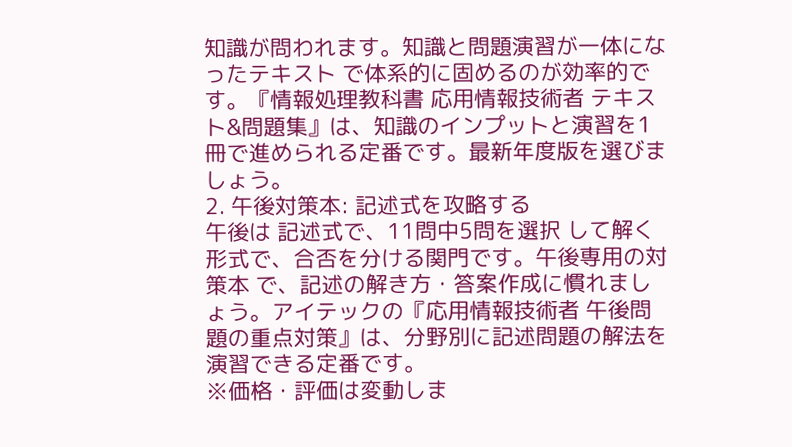知識が問われます。知識と問題演習が一体になったテキスト で体系的に固めるのが効率的です。『情報処理教科書 応用情報技術者 テキスト&問題集』は、知識のインプットと演習を1冊で進められる定番です。最新年度版を選びましょう。
2. 午後対策本: 記述式を攻略する
午後は 記述式で、11問中5問を選択 して解く形式で、合否を分ける関門です。午後専用の対策本 で、記述の解き方・答案作成に慣れましょう。アイテックの『応用情報技術者 午後問題の重点対策』は、分野別に記述問題の解法を演習できる定番です。
※価格・評価は変動しま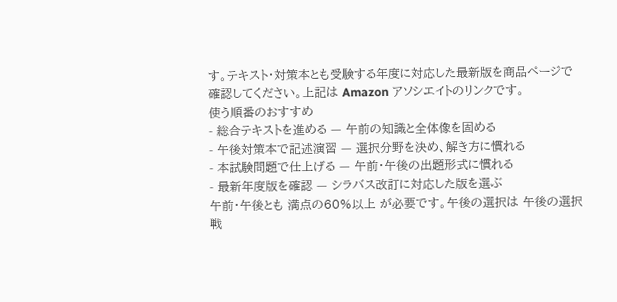す。テキスト・対策本とも受験する年度に対応した最新版を商品ページで確認してください。上記は Amazon アソシエイトのリンクです。
使う順番のおすすめ
- 総合テキストを進める — 午前の知識と全体像を固める
- 午後対策本で記述演習 — 選択分野を決め、解き方に慣れる
- 本試験問題で仕上げる — 午前・午後の出題形式に慣れる
- 最新年度版を確認 — シラバス改訂に対応した版を選ぶ
午前・午後とも 満点の60%以上 が必要です。午後の選択は 午後の選択戦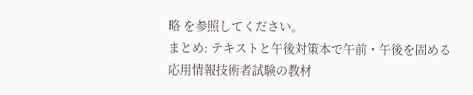略 を参照してください。
まとめ: テキストと午後対策本で午前・午後を固める
応用情報技術者試験の教材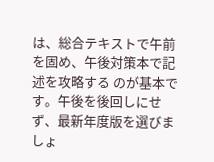は、総合テキストで午前を固め、午後対策本で記述を攻略する のが基本です。午後を後回しにせず、最新年度版を選びましょ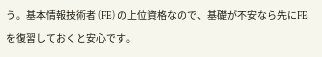う。基本情報技術者 (FE) の上位資格なので、基礎が不安なら先にFEを復習しておくと安心です。